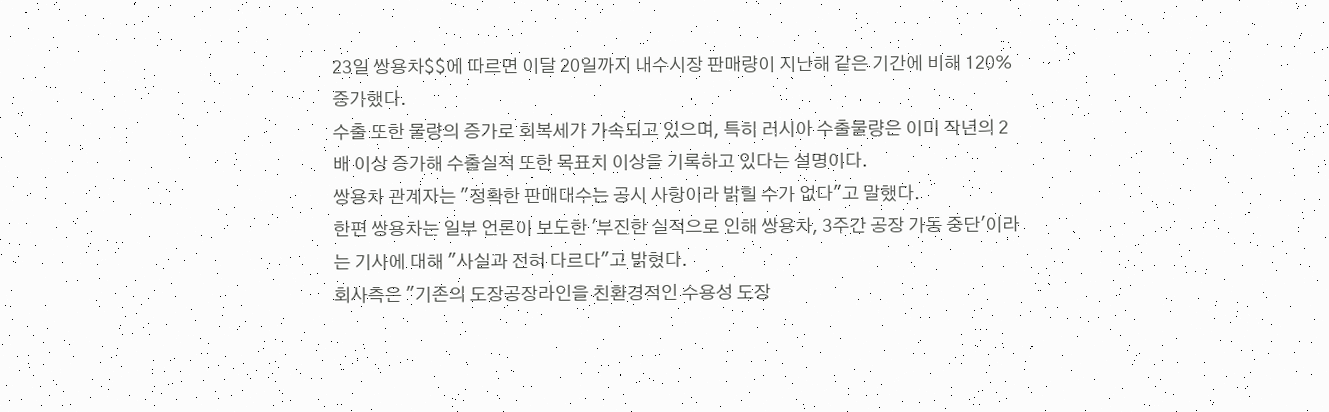23일 쌍용차$$에 따르면 이달 20일까지 내수시장 판매량이 지난해 같은 기간에 비해 120% 증가했다.
수출 또한 물량의 증가로 회복세가 가속되고 있으며, 특히 러시아 수출물량은 이미 작년의 2배 이상 증가해 수출실적 또한 목표치 이상을 기록하고 있다는 설명이다.
쌍용차 관계자는 "정확한 판매대수는 공시 사항이라 밝힐 수가 없다"고 말했다.
한편 쌍용차는 일부 언론이 보도한 '부진한 실적으로 인해 쌍용차, 3주간 공장 가동 중단'이라는 기사에 대해 "사실과 전혀 다르다"고 밝혔다.
회사측은 "기존의 도장공장라인을 친환경적인 수용성 도장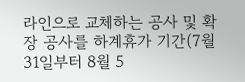라인으로 교체하는 공사 및 확장 공사를 하계휴가 기간(7월 31일부터 8월 5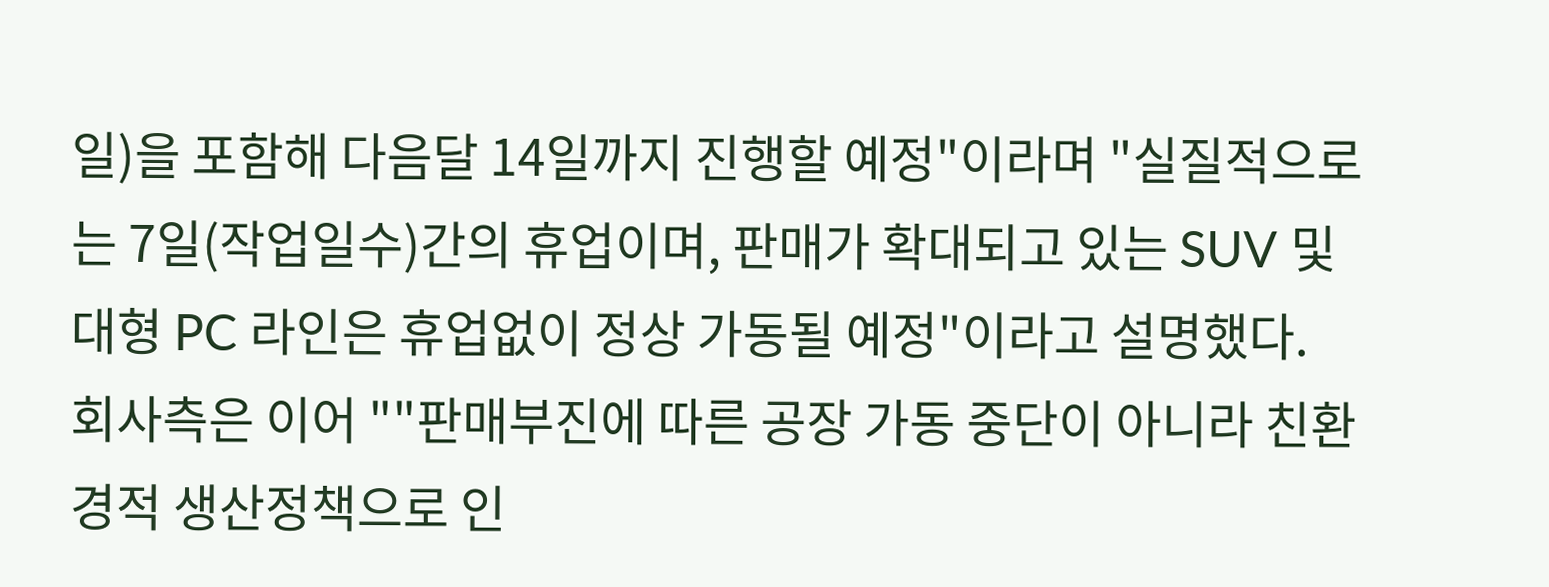일)을 포함해 다음달 14일까지 진행할 예정"이라며 "실질적으로는 7일(작업일수)간의 휴업이며, 판매가 확대되고 있는 SUV 및 대형 PC 라인은 휴업없이 정상 가동될 예정"이라고 설명했다.
회사측은 이어 ""판매부진에 따른 공장 가동 중단이 아니라 친환경적 생산정책으로 인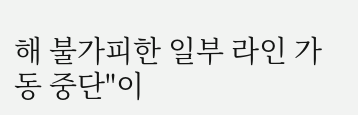해 불가피한 일부 라인 가동 중단"이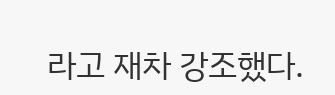라고 재차 강조했다.